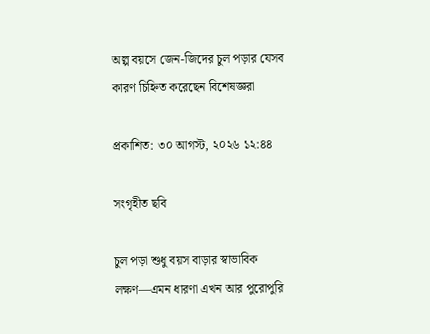অল্প বয়সে জেন-জিদের চুল পড়ার যেসব কারণ চিহ্নিত করেছেন বিশেষজ্ঞরা

প্রকাশিত: ৩০ আগস্ট, ২০২৬ ১২:৪৪

সংগৃহীত ছবি

চুল পড়া শুধু বয়স বাড়ার স্বাভাবিক লক্ষণ—এমন ধারণা এখন আর পুরোপুরি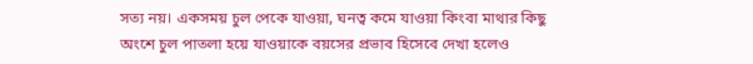সত্য নয়। একসময় চুল পেকে যাওয়া, ঘনত্ব কমে যাওয়া কিংবা মাথার কিছু অংশে চুল পাতলা হয়ে যাওয়াকে বয়সের প্রভাব হিসেবে দেখা হলেও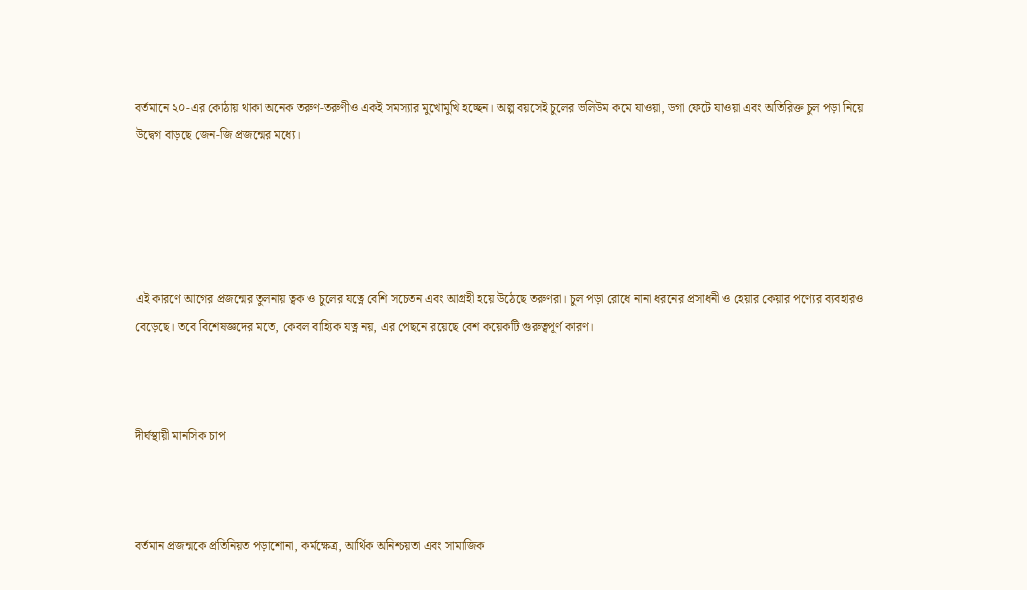বর্তমানে ২০-এর কোঠায় থাকা অনেক তরুণ-তরুণীও একই সমস্যার মুখোমুখি হচ্ছেন। অল্প বয়সেই চুলের ভলিউম কমে যাওয়া, ডগা ফেটে যাওয়া এবং অতিরিক্ত চুল পড়া নিয়ে উদ্বেগ বাড়ছে জেন-জি প্রজন্মের মধ্যে।





এই কারণে আগের প্রজন্মের তুলনায় ত্বক ও চুলের যত্নে বেশি সচেতন এবং আগ্রহী হয়ে উঠেছে তরুণরা। চুল পড়া রোধে নানা ধরনের প্রসাধনী ও হেয়ার কেয়ার পণ্যের ব্যবহারও বেড়েছে। তবে বিশেষজ্ঞদের মতে, কেবল বাহ্যিক যত্ন নয়, এর পেছনে রয়েছে বেশ কয়েকটি গুরুত্বপূর্ণ কারণ।



দীর্ঘস্থায়ী মানসিক চাপ



বর্তমান প্রজন্মকে প্রতিনিয়ত পড়াশোনা, কর্মক্ষেত্র, আর্থিক অনিশ্চয়তা এবং সামাজিক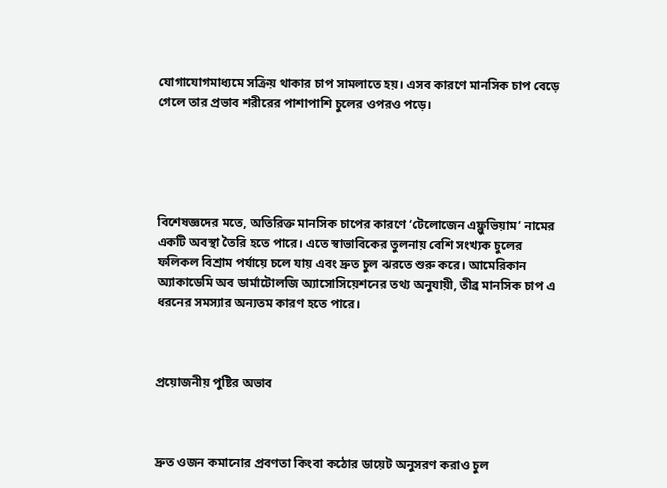যোগাযোগমাধ্যমে সক্রিয় থাকার চাপ সামলাতে হয়। এসব কারণে মানসিক চাপ বেড়ে গেলে তার প্রভাব শরীরের পাশাপাশি চুলের ওপরও পড়ে।





বিশেষজ্ঞদের মতে, অতিরিক্ত মানসিক চাপের কারণে ‘টেলোজেন এফ্লুভিয়াম’ নামের একটি অবস্থা তৈরি হতে পারে। এতে স্বাভাবিকের তুলনায় বেশি সংখ্যক চুলের ফলিকল বিশ্রাম পর্যায়ে চলে যায় এবং দ্রুত চুল ঝরতে শুরু করে। আমেরিকান অ্যাকাডেমি অব ডার্মাটোলজি অ্যাসোসিয়েশনের তথ্য অনুযায়ী, তীব্র মানসিক চাপ এ ধরনের সমস্যার অন্যতম কারণ হতে পারে।



প্রয়োজনীয় পুষ্টির অভাব



দ্রুত ওজন কমানোর প্রবণতা কিংবা কঠোর ডায়েট অনুসরণ করাও চুল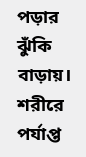পড়ার ঝুঁকি বাড়ায়। শরীরে পর্যাপ্ত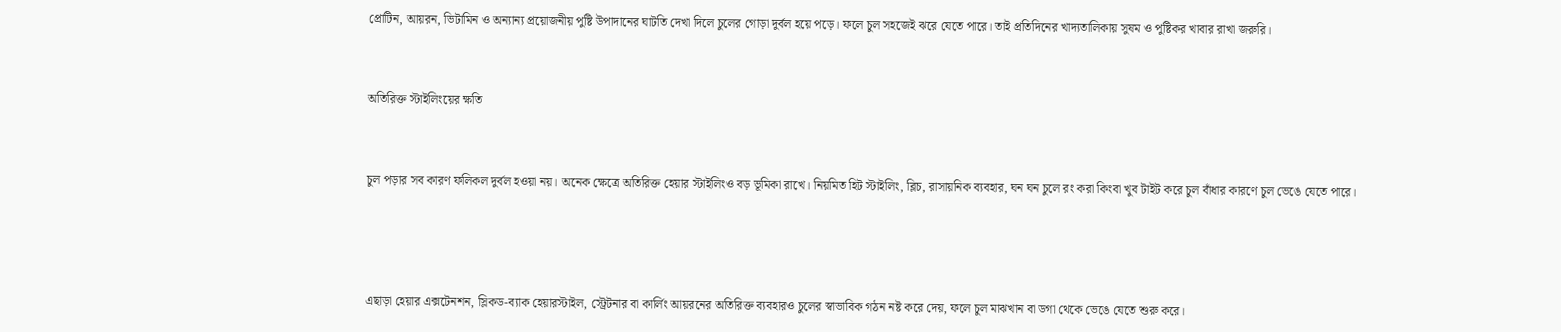প্রোটিন, আয়রন, ভিটামিন ও অন্যান্য প্রয়োজনীয় পুষ্টি উপাদানের ঘাটতি দেখা দিলে চুলের গোড়া দুর্বল হয়ে পড়ে। ফলে চুল সহজেই ঝরে যেতে পারে। তাই প্রতিদিনের খাদ্যতালিকায় সুষম ও পুষ্টিকর খাবার রাখা জরুরি।



অতিরিক্ত স্টাইলিংয়ের ক্ষতি



চুল পড়ার সব কারণ ফলিকল দুর্বল হওয়া নয়। অনেক ক্ষেত্রে অতিরিক্ত হেয়ার স্টাইলিংও বড় ভূমিকা রাখে। নিয়মিত হিট স্টাইলিং, ব্লিচ, রাসায়নিক ব্যবহার, ঘন ঘন চুলে রং করা কিংবা খুব টাইট করে চুল বাঁধার কারণে চুল ভেঙে যেতে পারে।





এছাড়া হেয়ার এক্সটেনশন, স্লিকড-ব্যাক হেয়ারস্টাইল, স্ট্রেটনার বা কার্লিং আয়রনের অতিরিক্ত ব্যবহারও চুলের স্বাভাবিক গঠন নষ্ট করে দেয়, ফলে চুল মাঝখান বা ডগা থেকে ভেঙে যেতে শুরু করে।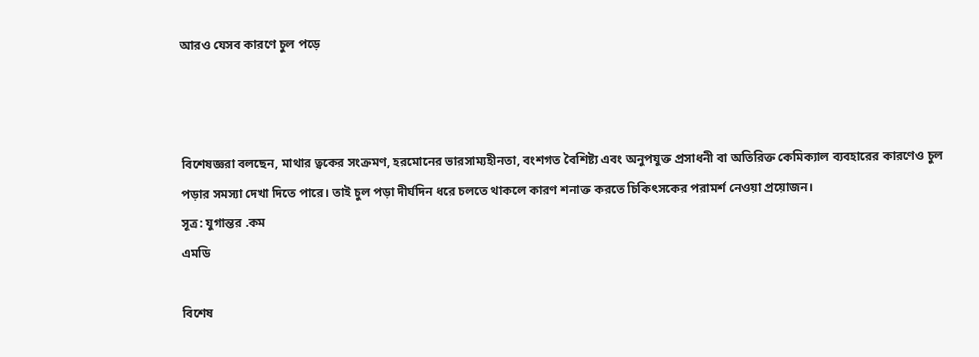আরও যেসব কারণে চুল পড়ে



বিশেষজ্ঞরা বলছেন, মাথার ত্বকের সংক্রমণ, হরমোনের ভারসাম্যহীনতা, বংশগত বৈশিষ্ট্য এবং অনুপযুক্ত প্রসাধনী বা অতিরিক্ত কেমিক্যাল ব্যবহারের কারণেও চুল পড়ার সমস্যা দেখা দিতে পারে। তাই চুল পড়া দীর্ঘদিন ধরে চলতে থাকলে কারণ শনাক্ত করতে চিকিৎসকের পরামর্শ নেওয়া প্রয়োজন।
সূত্র: যুগান্তর .কম
এমডি

বিশেষ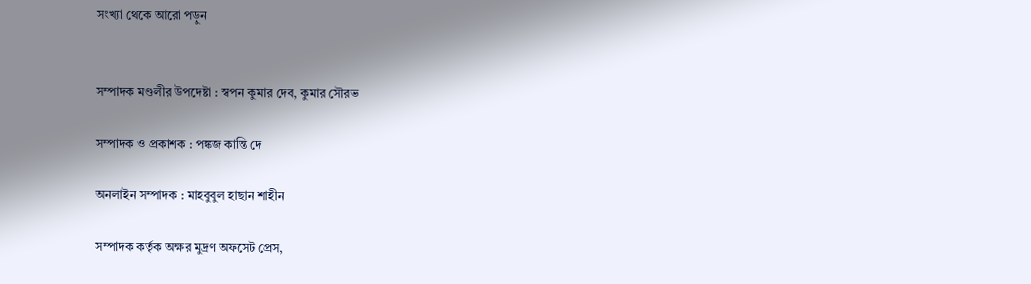সংখ্যা থেকে আরো পড়ুন


সম্পাদক মণ্ডলীর উপদেষ্টা : স্বপন কুমার দেব, কুমার সৌরভ

সম্পাদক ও প্রকাশক : পঙ্কজ কান্তি দে

অনলাইন সম্পাদক : মাহবুবুল হাছান শাহীন

সম্পাদক কর্তৃক অক্ষর মুদ্রণ অফসেট প্রেস,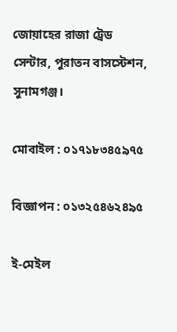জোয়াহের রাজা ট্রেড সেন্টার, পুরাতন বাসস্টেশন, সুনামগঞ্জ।

মোবাইল : ০১৭১৮৩৪৫৯৭৫

বিজ্ঞাপন : ০১৩২৫৪৬২৪৯৫

ই-মেইল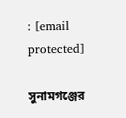: [email protected]

সুনামগঞ্জের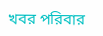খবর পরিবার